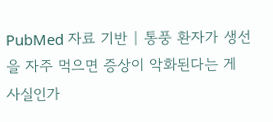PubMed 자료 기반 | 통풍 환자가 생선을 자주 먹으면 증상이 악화된다는 게 사실인가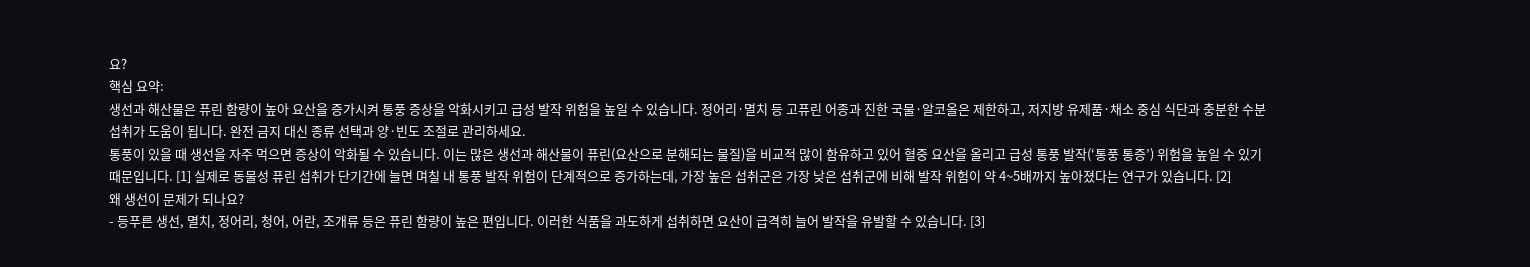요?
핵심 요약:
생선과 해산물은 퓨린 함량이 높아 요산을 증가시켜 통풍 증상을 악화시키고 급성 발작 위험을 높일 수 있습니다. 정어리·멸치 등 고퓨린 어종과 진한 국물·알코올은 제한하고, 저지방 유제품·채소 중심 식단과 충분한 수분 섭취가 도움이 됩니다. 완전 금지 대신 종류 선택과 양·빈도 조절로 관리하세요.
통풍이 있을 때 생선을 자주 먹으면 증상이 악화될 수 있습니다. 이는 많은 생선과 해산물이 퓨린(요산으로 분해되는 물질)을 비교적 많이 함유하고 있어 혈중 요산을 올리고 급성 통풍 발작(‘통풍 통증’) 위험을 높일 수 있기 때문입니다. [1] 실제로 동물성 퓨린 섭취가 단기간에 늘면 며칠 내 통풍 발작 위험이 단계적으로 증가하는데, 가장 높은 섭취군은 가장 낮은 섭취군에 비해 발작 위험이 약 4~5배까지 높아졌다는 연구가 있습니다. [2]
왜 생선이 문제가 되나요?
- 등푸른 생선, 멸치, 정어리, 청어, 어란, 조개류 등은 퓨린 함량이 높은 편입니다. 이러한 식품을 과도하게 섭취하면 요산이 급격히 늘어 발작을 유발할 수 있습니다. [3]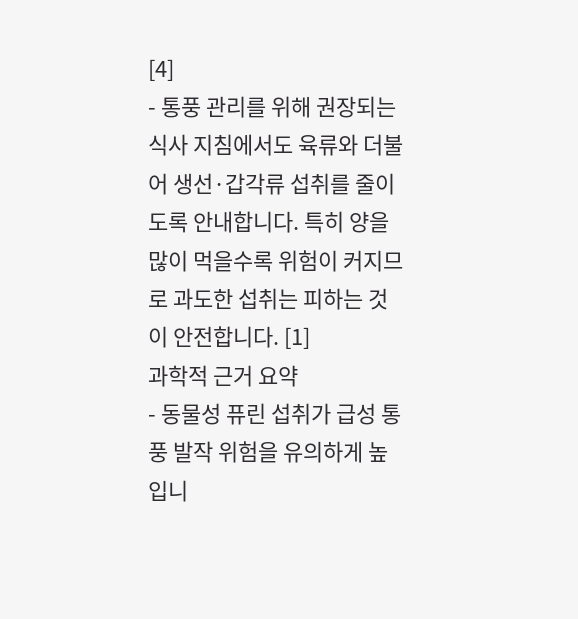[4]
- 통풍 관리를 위해 권장되는 식사 지침에서도 육류와 더불어 생선·갑각류 섭취를 줄이도록 안내합니다. 특히 양을 많이 먹을수록 위험이 커지므로 과도한 섭취는 피하는 것이 안전합니다. [1]
과학적 근거 요약
- 동물성 퓨린 섭취가 급성 통풍 발작 위험을 유의하게 높입니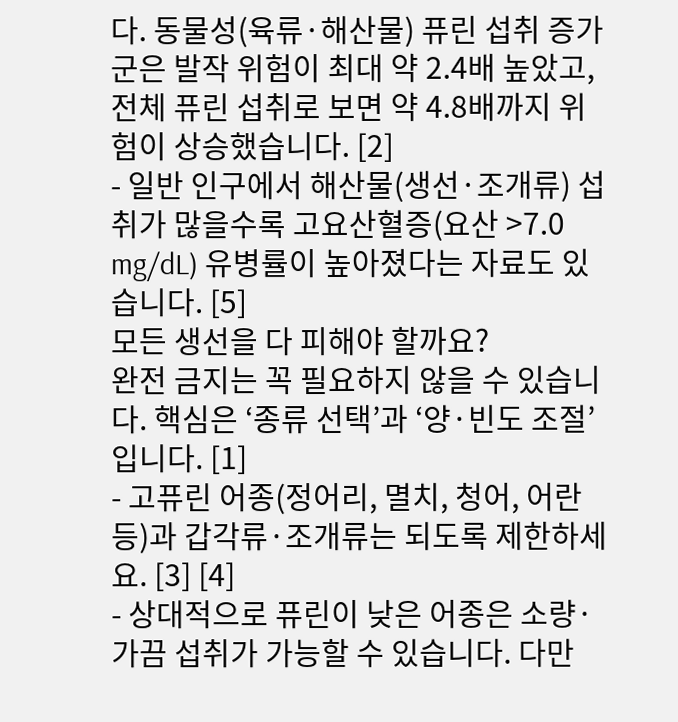다. 동물성(육류·해산물) 퓨린 섭취 증가군은 발작 위험이 최대 약 2.4배 높았고, 전체 퓨린 섭취로 보면 약 4.8배까지 위험이 상승했습니다. [2]
- 일반 인구에서 해산물(생선·조개류) 섭취가 많을수록 고요산혈증(요산 >7.0 mg/dL) 유병률이 높아졌다는 자료도 있습니다. [5]
모든 생선을 다 피해야 할까요?
완전 금지는 꼭 필요하지 않을 수 있습니다. 핵심은 ‘종류 선택’과 ‘양·빈도 조절’입니다. [1]
- 고퓨린 어종(정어리, 멸치, 청어, 어란 등)과 갑각류·조개류는 되도록 제한하세요. [3] [4]
- 상대적으로 퓨린이 낮은 어종은 소량·가끔 섭취가 가능할 수 있습니다. 다만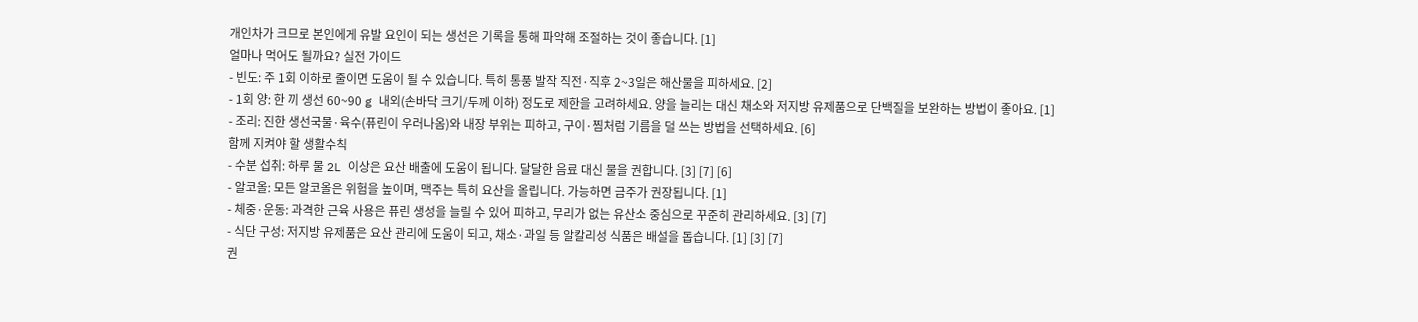개인차가 크므로 본인에게 유발 요인이 되는 생선은 기록을 통해 파악해 조절하는 것이 좋습니다. [1]
얼마나 먹어도 될까요? 실전 가이드
- 빈도: 주 1회 이하로 줄이면 도움이 될 수 있습니다. 특히 통풍 발작 직전·직후 2~3일은 해산물을 피하세요. [2]
- 1회 양: 한 끼 생선 60~90 g 내외(손바닥 크기/두께 이하) 정도로 제한을 고려하세요. 양을 늘리는 대신 채소와 저지방 유제품으로 단백질을 보완하는 방법이 좋아요. [1]
- 조리: 진한 생선국물·육수(퓨린이 우러나옴)와 내장 부위는 피하고, 구이·찜처럼 기름을 덜 쓰는 방법을 선택하세요. [6]
함께 지켜야 할 생활수칙
- 수분 섭취: 하루 물 2L 이상은 요산 배출에 도움이 됩니다. 달달한 음료 대신 물을 권합니다. [3] [7] [6]
- 알코올: 모든 알코올은 위험을 높이며, 맥주는 특히 요산을 올립니다. 가능하면 금주가 권장됩니다. [1]
- 체중·운동: 과격한 근육 사용은 퓨린 생성을 늘릴 수 있어 피하고, 무리가 없는 유산소 중심으로 꾸준히 관리하세요. [3] [7]
- 식단 구성: 저지방 유제품은 요산 관리에 도움이 되고, 채소·과일 등 알칼리성 식품은 배설을 돕습니다. [1] [3] [7]
권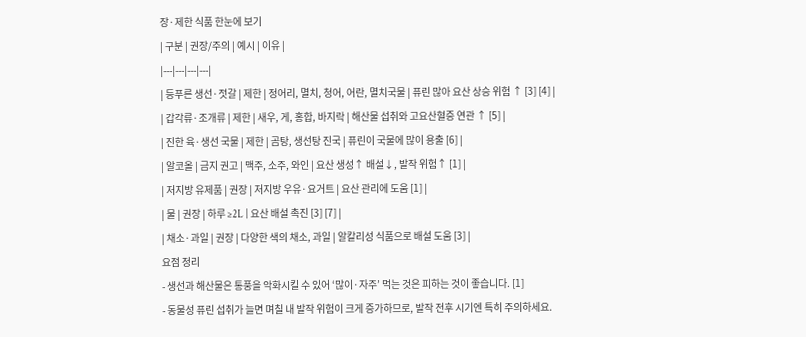장·제한 식품 한눈에 보기
| 구분 | 권장/주의 | 예시 | 이유 |
|---|---|---|---|
| 등푸른 생선·젓갈 | 제한 | 정어리, 멸치, 청어, 어란, 멸치국물 | 퓨린 많아 요산 상승 위험 ↑ [3] [4] |
| 갑각류·조개류 | 제한 | 새우, 게, 홍합, 바지락 | 해산물 섭취와 고요산혈증 연관 ↑ [5] |
| 진한 육·생선 국물 | 제한 | 곰탕, 생선탕 진국 | 퓨린이 국물에 많이 용출 [6] |
| 알코올 | 금지 권고 | 맥주, 소주, 와인 | 요산 생성↑ 배설↓, 발작 위험↑ [1] |
| 저지방 유제품 | 권장 | 저지방 우유·요거트 | 요산 관리에 도움 [1] |
| 물 | 권장 | 하루 ≥2L | 요산 배설 촉진 [3] [7] |
| 채소·과일 | 권장 | 다양한 색의 채소, 과일 | 알칼리성 식품으로 배설 도움 [3] |
요점 정리
- 생선과 해산물은 통풍을 악화시킬 수 있어 ‘많이·자주’ 먹는 것은 피하는 것이 좋습니다. [1]
- 동물성 퓨린 섭취가 늘면 며칠 내 발작 위험이 크게 증가하므로, 발작 전후 시기엔 특히 주의하세요.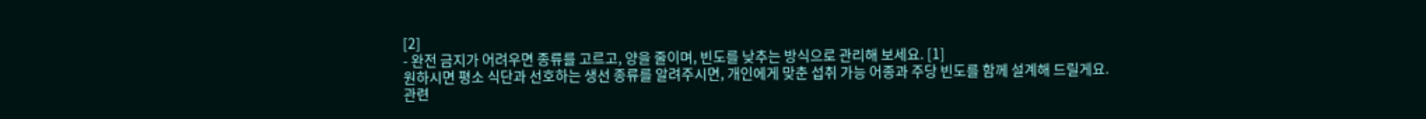[2]
- 완전 금지가 어려우면 종류를 고르고, 양을 줄이며, 빈도를 낮추는 방식으로 관리해 보세요. [1]
원하시면 평소 식단과 선호하는 생선 종류를 알려주시면, 개인에게 맞춘 섭취 가능 어종과 주당 빈도를 함께 설계해 드릴게요.
관련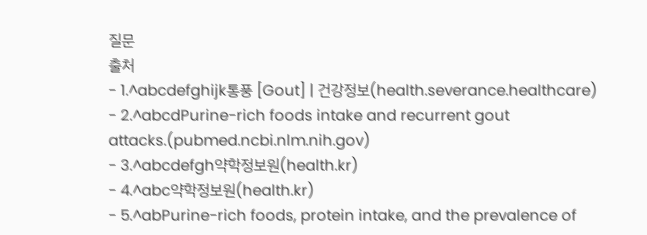질문
출처
- 1.^abcdefghijk통풍 [Gout] | 건강정보(health.severance.healthcare)
- 2.^abcdPurine-rich foods intake and recurrent gout attacks.(pubmed.ncbi.nlm.nih.gov)
- 3.^abcdefgh약학정보원(health.kr)
- 4.^abc약학정보원(health.kr)
- 5.^abPurine-rich foods, protein intake, and the prevalence of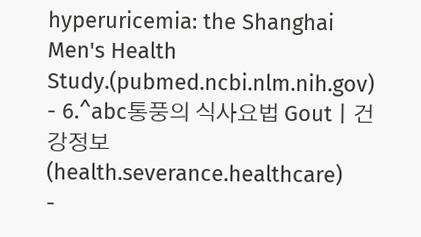hyperuricemia: the Shanghai Men's Health Study.(pubmed.ncbi.nlm.nih.gov)
- 6.^abc통풍의 식사요법 Gout | 건강정보(health.severance.healthcare)
-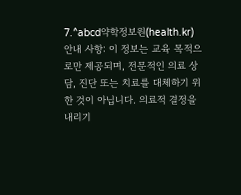7.^abcd약학정보원(health.kr)
안내 사항: 이 정보는 교육 목적으로만 제공되며, 전문적인 의료 상담, 진단 또는 치료를 대체하기 위한 것이 아닙니다. 의료적 결정을 내리기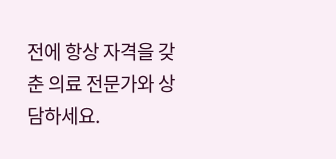전에 항상 자격을 갖춘 의료 전문가와 상담하세요.